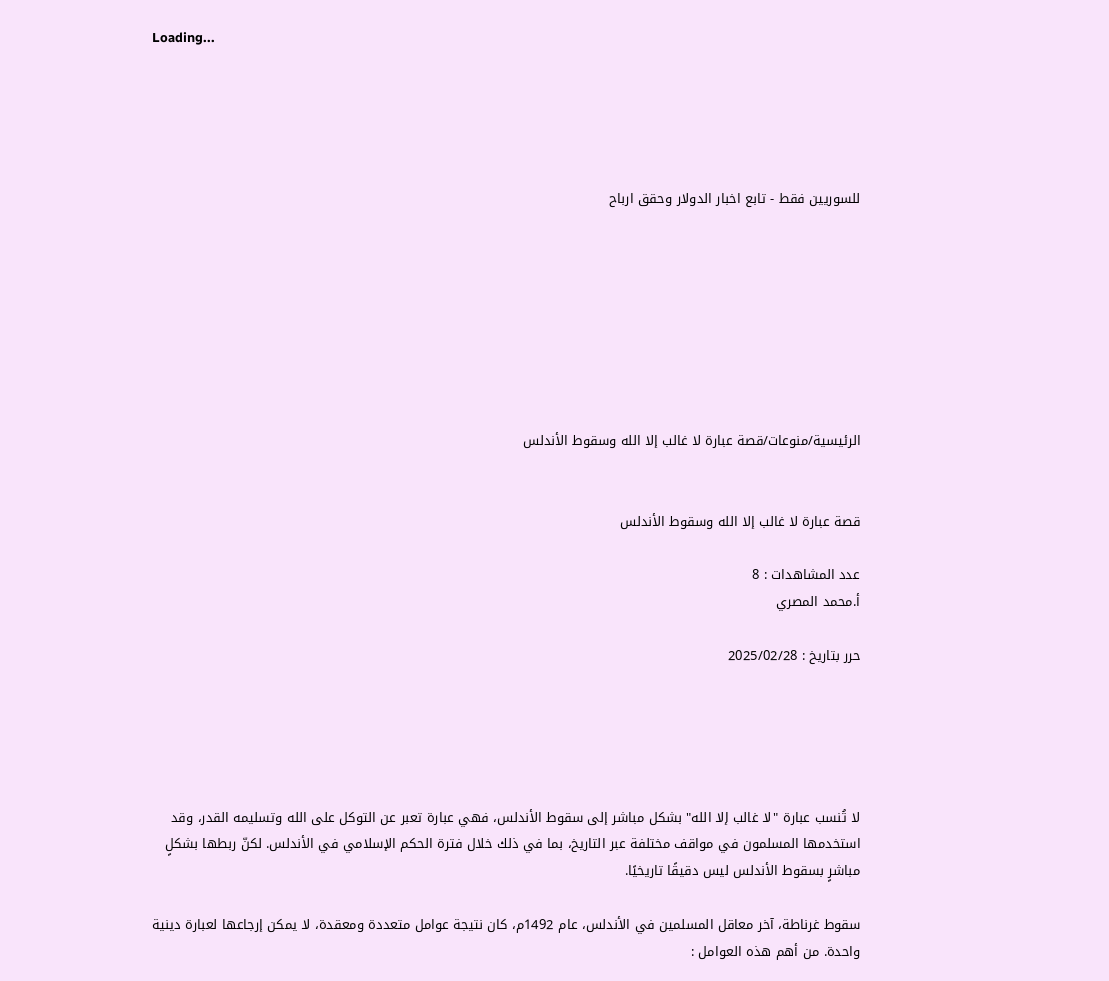Loading...





للسوريين فقط - تابع اخبار الدولار وحقق ارباح








الرئيسية/منوعات/قصة عبارة لا غالب إلا الله وسقوط الأندلس


قصة عبارة لا غالب إلا الله وسقوط الأندلس

عدد المشاهدات : 8
أ.محمد المصري

حرر بتاريخ : 2025/02/28





لا تُنسب عبارة "لا غالب إلا الله" بشكل مباشر إلى سقوط الأندلس، فهي عبارة تعبر عن التوكل على الله وتسليمه القدر، وقد استخدمها المسلمون في مواقف مختلفة عبر التاريخ، بما في ذلك خلال فترة الحكم الإسلامي في الأندلس. لكنّ ربطها بشكلٍ مباشرٍ بسقوط الأندلس ليس دقيقًا تاريخيًا.

سقوط غرناطة، آخر معاقل المسلمين في الأندلس، عام 1492م، كان نتيجة عوامل متعددة ومعقدة، لا يمكن إرجاعها لعبارة دينية واحدة. من أهم هذه العوامل :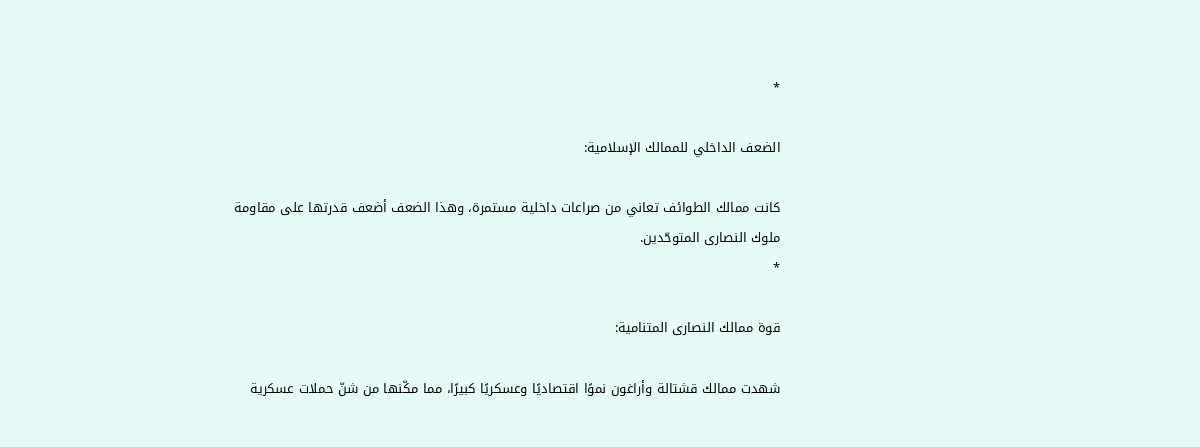*

الضعف الداخلي للممالك الإسلامية:

كانت ممالك الطوائف تعاني من صراعات داخلية مستمرة، وهذا الضعف أضعف قدرتها على مقاومة ملوك النصارى المتوحّدين.
*

قوة ممالك النصارى المتنامية:

شهدت ممالك قشتالة وأراغون نموًا اقتصاديًا وعسكريًا كبيرًا، مما مكّنها من شنّ حملات عسكرية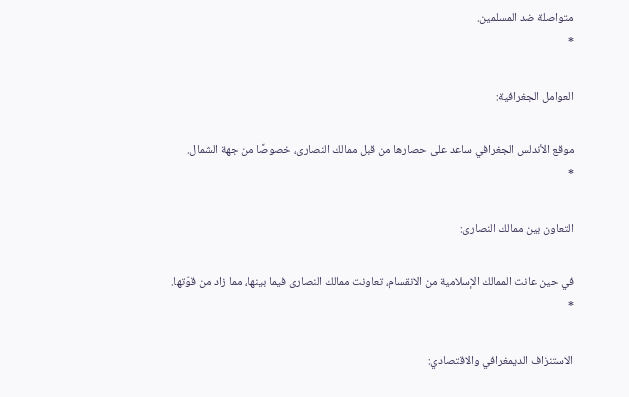متواصلة ضد المسلمين.
*

العوامل الجغرافية:

موقع الأندلس الجغرافي ساعد على حصارها من قبل ممالك النصارى، خصوصًا من جهة الشمال.
*

التعاون بين ممالك النصارى:

في حين عانت الممالك الإسلامية من الانقسام، تعاونت ممالك النصارى فيما بينها، مما زاد من قوّتها.
*

الاستنزاف الديمغرافي والاقتصادي: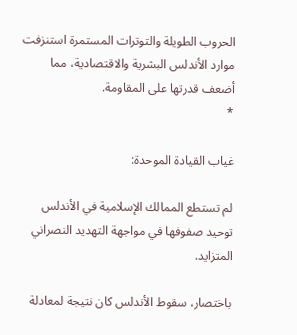الحروب الطويلة والتوترات المستمرة استنزفت موارد الأندلس البشرية والاقتصادية، مما أضعف قدرتها على المقاومة.
*

غياب القيادة الموحدة:

لم تستطع الممالك الإسلامية في الأندلس توحيد صفوفها في مواجهة التهديد النصراني المتزايد.

باختصار، سقوط الأندلس كان نتيجة لمعادلة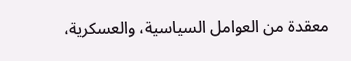معقدة من العوامل السياسية، والعسكرية،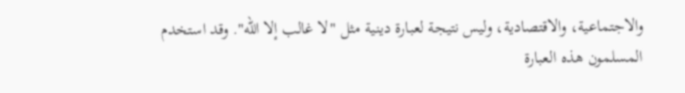والاجتماعية، والاقتصادية، وليس نتيجة لعبارة دينية مثل "لا غالب إلا الله". وقد استخدم المسلمون هذه العبارة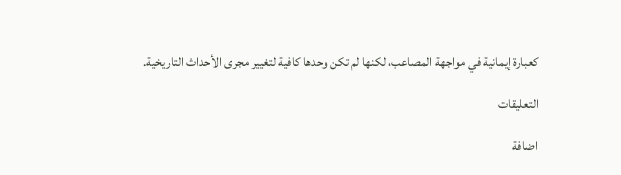كعبارة إيمانية في مواجهة المصاعب، لكنها لم تكن وحدها كافية لتغيير مجرى الأحداث التاريخية.

التعليقات

اضافة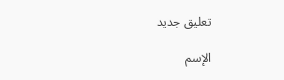تعليق جديد

الإسم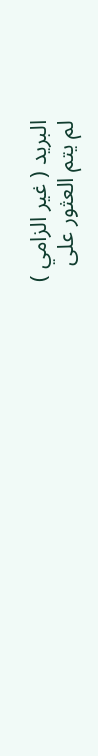البريد ( غير الزامي )
لم يتم العثور على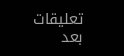تعليقات بعد